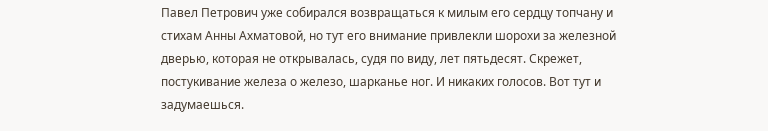Павел Петрович уже собирался возвращаться к милым его сердцу топчану и стихам Анны Ахматовой, но тут его внимание привлекли шорохи за железной дверью, которая не открывалась, судя по виду, лет пятьдесят. Скрежет, постукивание железа о железо, шарканье ног. И никаких голосов. Вот тут и задумаешься.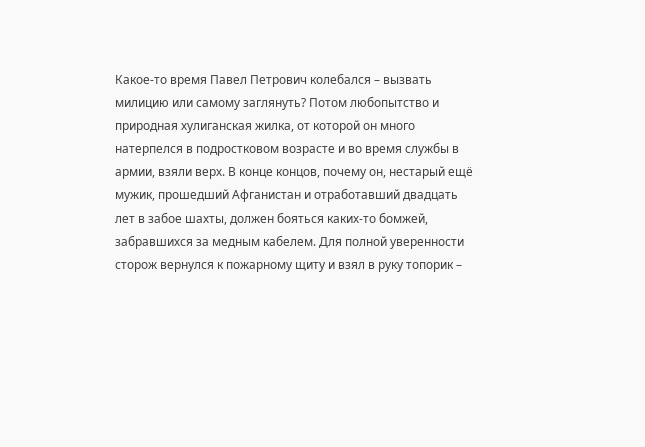Какое-то время Павел Петрович колебался – вызвать милицию или самому заглянуть? Потом любопытство и природная хулиганская жилка, от которой он много натерпелся в подростковом возрасте и во время службы в армии, взяли верх. В конце концов, почему он, нестарый ещё мужик, прошедший Афганистан и отработавший двадцать лет в забое шахты, должен бояться каких-то бомжей, забравшихся за медным кабелем. Для полной уверенности сторож вернулся к пожарному щиту и взял в руку топорик –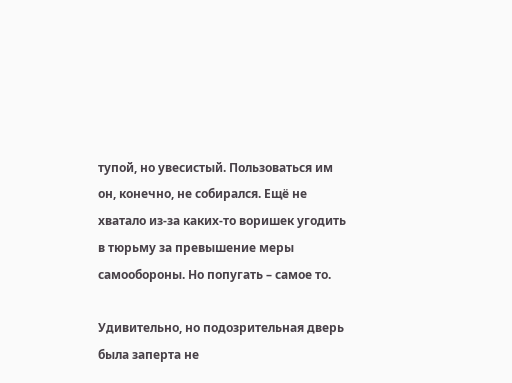тупой, но увесистый. Пользоваться им он, конечно, не собирался. Ещё не хватало из-за каких-то воришек угодить в тюрьму за превышение меры самообороны. Но попугать – самое то.

Удивительно, но подозрительная дверь была заперта не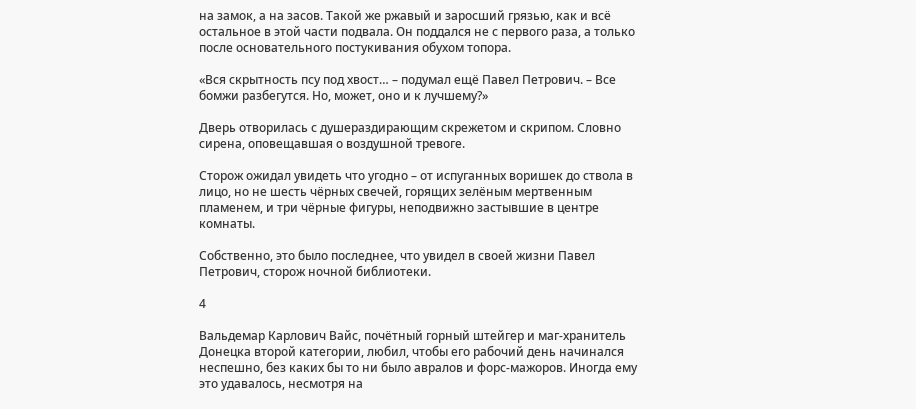на замок, а на засов. Такой же ржавый и заросший грязью, как и всё остальное в этой части подвала. Он поддался не с первого раза, а только после основательного постукивания обухом топора.

«Вся скрытность псу под хвост… – подумал ещё Павел Петрович. – Все бомжи разбегутся. Но, может, оно и к лучшему?»

Дверь отворилась с душераздирающим скрежетом и скрипом. Словно сирена, оповещавшая о воздушной тревоге.

Сторож ожидал увидеть что угодно – от испуганных воришек до ствола в лицо, но не шесть чёрных свечей, горящих зелёным мертвенным пламенем, и три чёрные фигуры, неподвижно застывшие в центре комнаты.

Собственно, это было последнее, что увидел в своей жизни Павел Петрович, сторож ночной библиотеки.

4

Вальдемар Карлович Вайс, почётный горный штейгер и маг-хранитель Донецка второй категории, любил, чтобы его рабочий день начинался неспешно, без каких бы то ни было авралов и форс-мажоров. Иногда ему это удавалось, несмотря на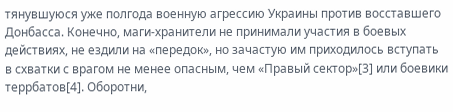тянувшуюся уже полгода военную агрессию Украины против восставшего Донбасса. Конечно, маги-хранители не принимали участия в боевых действиях, не ездили на «передок», но зачастую им приходилось вступать в схватки с врагом не менее опасным, чем «Правый сектор»[3] или боевики террбатов[4]. Оборотни,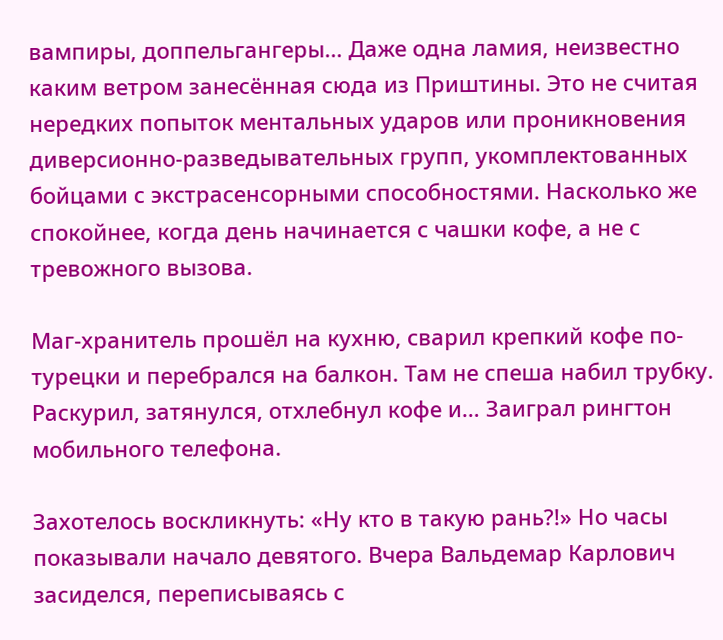вампиры, доппельгангеры… Даже одна ламия, неизвестно каким ветром занесённая сюда из Приштины. Это не считая нередких попыток ментальных ударов или проникновения диверсионно-разведывательных групп, укомплектованных бойцами с экстрасенсорными способностями. Насколько же спокойнее, когда день начинается с чашки кофе, а не с тревожного вызова.

Маг-хранитель прошёл на кухню, сварил крепкий кофе по-турецки и перебрался на балкон. Там не спеша набил трубку. Раскурил, затянулся, отхлебнул кофе и… Заиграл рингтон мобильного телефона.

Захотелось воскликнуть: «Ну кто в такую рань?!» Но часы показывали начало девятого. Вчера Вальдемар Карлович засиделся, переписываясь с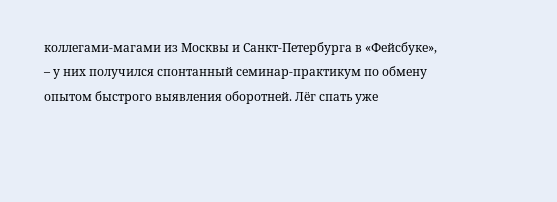коллегами-магами из Москвы и Санкт-Петербурга в «Фейсбуке», – у них получился спонтанный семинар-практикум по обмену опытом быстрого выявления оборотней. Лёг спать уже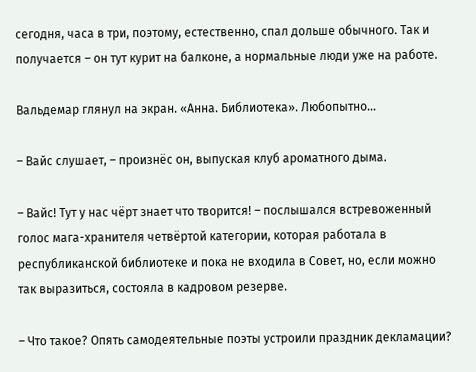сегодня, часа в три, поэтому, естественно, спал дольше обычного. Так и получается – он тут курит на балконе, а нормальные люди уже на работе.

Вальдемар глянул на экран. «Анна. Библиотека». Любопытно…

– Вайс слушает, – произнёс он, выпуская клуб ароматного дыма.

– Вайс! Тут у нас чёрт знает что творится! – послышался встревоженный голос мага-хранителя четвёртой категории, которая работала в республиканской библиотеке и пока не входила в Совет, но, если можно так выразиться, состояла в кадровом резерве.

– Что такое? Опять самодеятельные поэты устроили праздник декламации?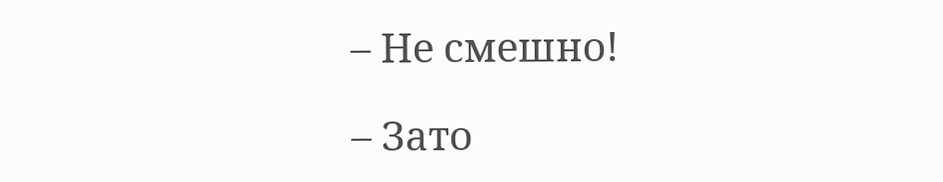– Не смешно!

– Зато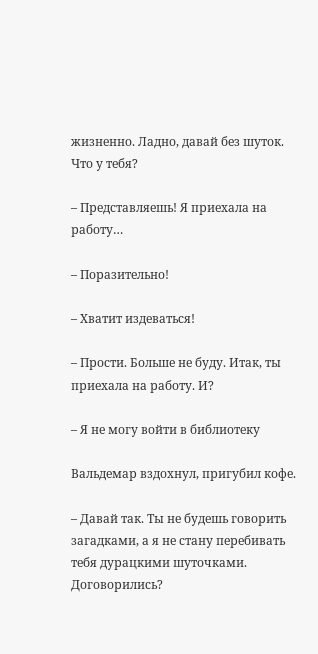жизненно. Ладно, давай без шуток. Что у тебя?

– Представляешь! Я приехала на работу…

– Поразительно!

– Хватит издеваться!

– Прости. Больше не буду. Итак, ты приехала на работу. И?

– Я не могу войти в библиотеку

Вальдемар вздохнул, пригубил кофе.

– Давай так. Ты не будешь говорить загадками, а я не стану перебивать тебя дурацкими шуточками. Договорились?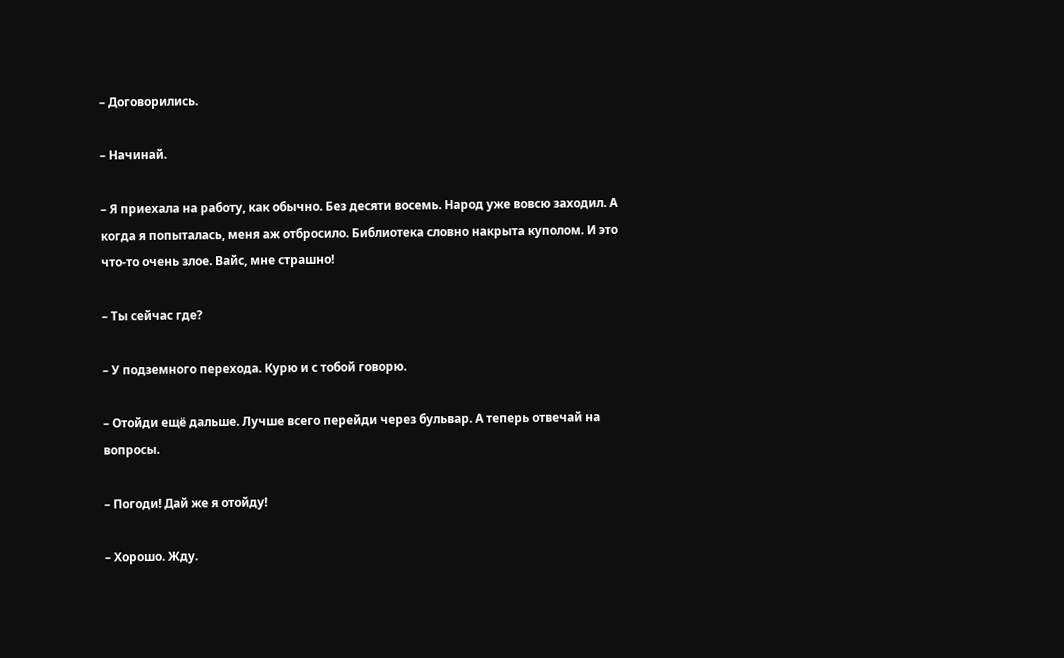– Договорились.

– Начинай.

– Я приехала на работу, как обычно. Без десяти восемь. Народ уже вовсю заходил. А когда я попыталась, меня аж отбросило. Библиотека словно накрыта куполом. И это что-то очень злое. Вайс, мне страшно!

– Ты сейчас где?

– У подземного перехода. Курю и с тобой говорю.

– Отойди ещё дальше. Лучше всего перейди через бульвар. А теперь отвечай на вопросы.

– Погоди! Дай же я отойду!

– Хорошо. Жду.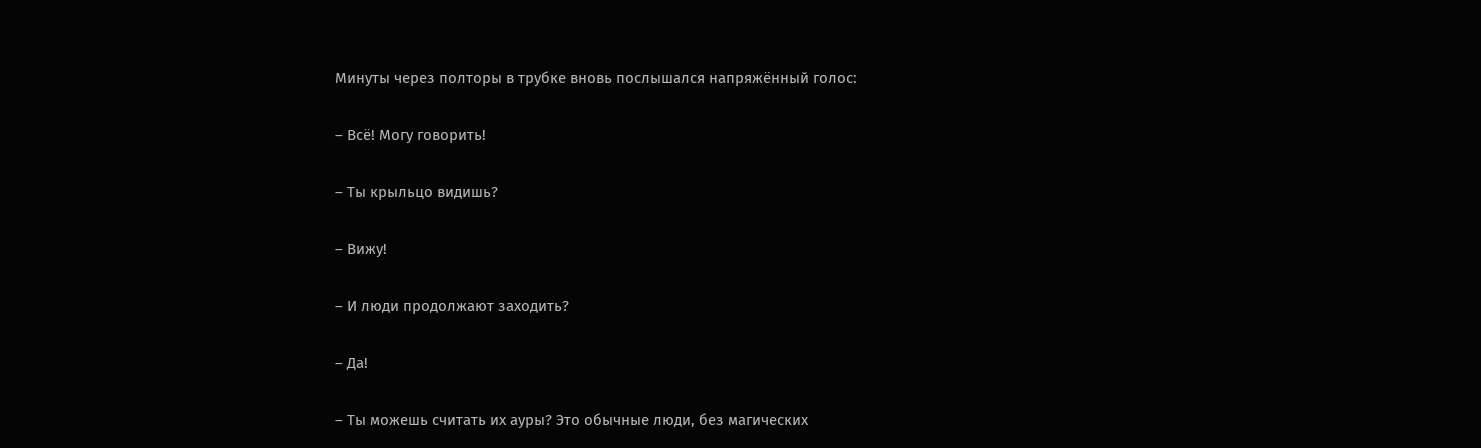Минуты через полторы в трубке вновь послышался напряжённый голос:

– Всё! Могу говорить!

– Ты крыльцо видишь?

– Вижу!

– И люди продолжают заходить?

– Да!

– Ты можешь считать их ауры? Это обычные люди, без магических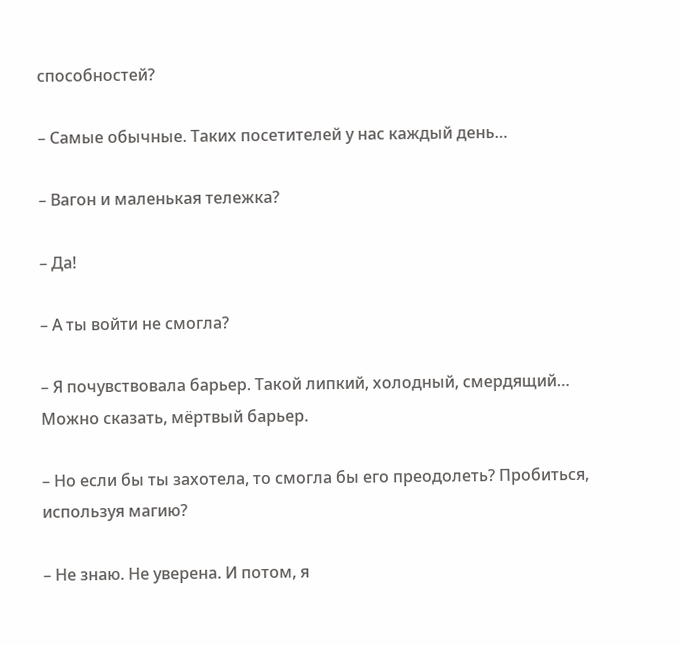способностей?

– Самые обычные. Таких посетителей у нас каждый день…

– Вагон и маленькая тележка?

– Да!

– А ты войти не смогла?

– Я почувствовала барьер. Такой липкий, холодный, смердящий… Можно сказать, мёртвый барьер.

– Но если бы ты захотела, то смогла бы его преодолеть? Пробиться, используя магию?

– Не знаю. Не уверена. И потом, я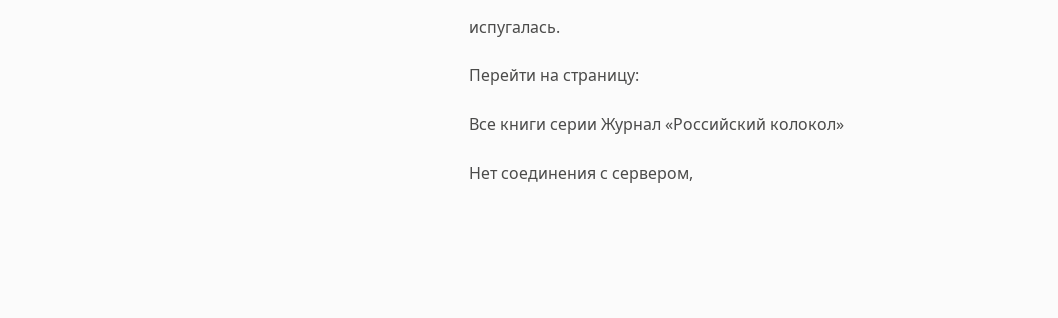испугалась.

Перейти на страницу:

Все книги серии Журнал «Российский колокол»

Нет соединения с сервером,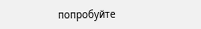попробуйте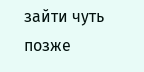зайти чуть позже